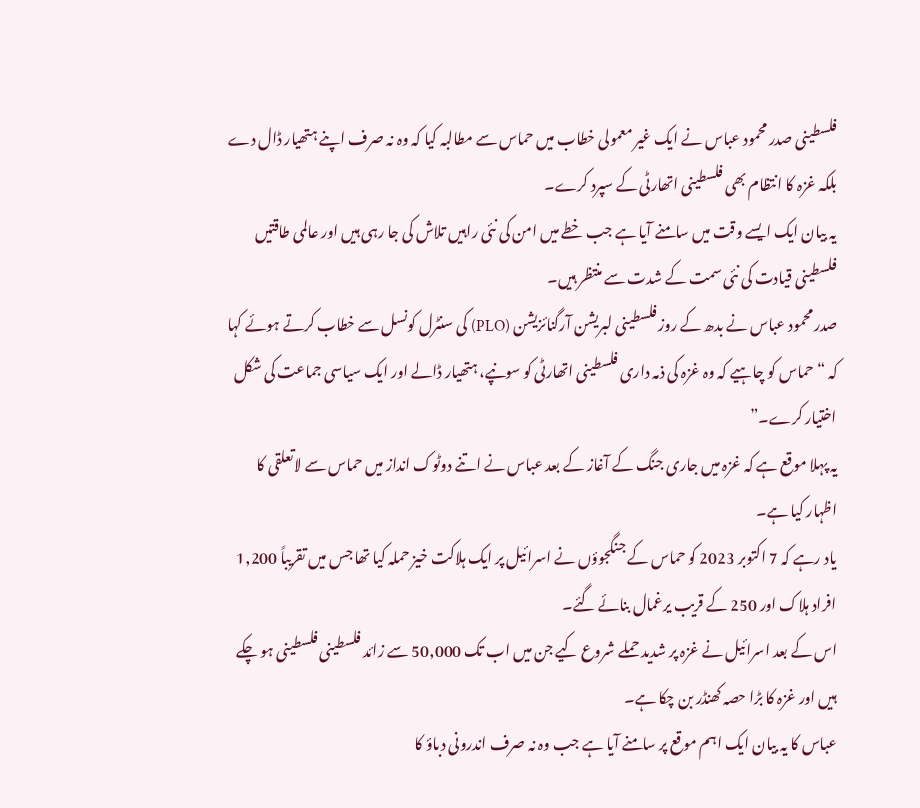فلسطینی صدر محمود عباس نے ایک غیر معمولی خطاب میں حماس سے مطالبہ کیا کہ وہ نہ صرف اپنے ہتھیار ڈال دے بلکہ غزہ کا انتظام بھی فلسطینی اتھارٹی کے سپرد کرے۔
یہ بیان ایک ایسے وقت میں سامنے آیا ہے جب خطے میں امن کی نئی راہیں تلاش کی جا رہی ہیں اور عالمی طاقتیں فلسطینی قیادت کی نئی سمت کے شدت سے منتظر ہیں۔
صدر محمود عباس نے بدھ کے روز فلسطینی لبریشن آرگنائزیشن (PLO) کی سنٹرل کونسل سے خطاب کرتے ہوئے کہا کہ “حماس کو چاہیے کہ وہ غزہ کی ذمہ داری فلسطینی اتھارٹی کو سونپے، ہتھیار ڈالے اور ایک سیاسی جماعت کی شکل اختیار کرے۔”
یہ پہلا موقع ہے کہ غزہ میں جاری جنگ کے آغاز کے بعد عباس نے اتنے دوٹوک انداز میں حماس سے لاتعلقی کا اظہار کیا ہے۔
یاد رہے کہ 7 اکتوبر 2023 کو حماس کے جنگجوؤں نے اسرائیل پر ایک ہلاکت خیز حملہ کیا تھا جس میں تقریباً 1,200 افراد ہلاک اور 250 کے قریب یرغمال بنائے گئے۔
اس کے بعد اسرائیل نے غزہ پر شدید حملے شروع کیے جن میں اب تک 50,000 سے زائد فلسطینی فلسطینی ہو چکے ہیں اور غزہ کا بڑا حصہ کھنڈر بن چکا ہے۔
عباس کا یہ بیان ایک اہم موقع پر سامنے آیا ہے جب وہ نہ صرف اندرونی دباؤ کا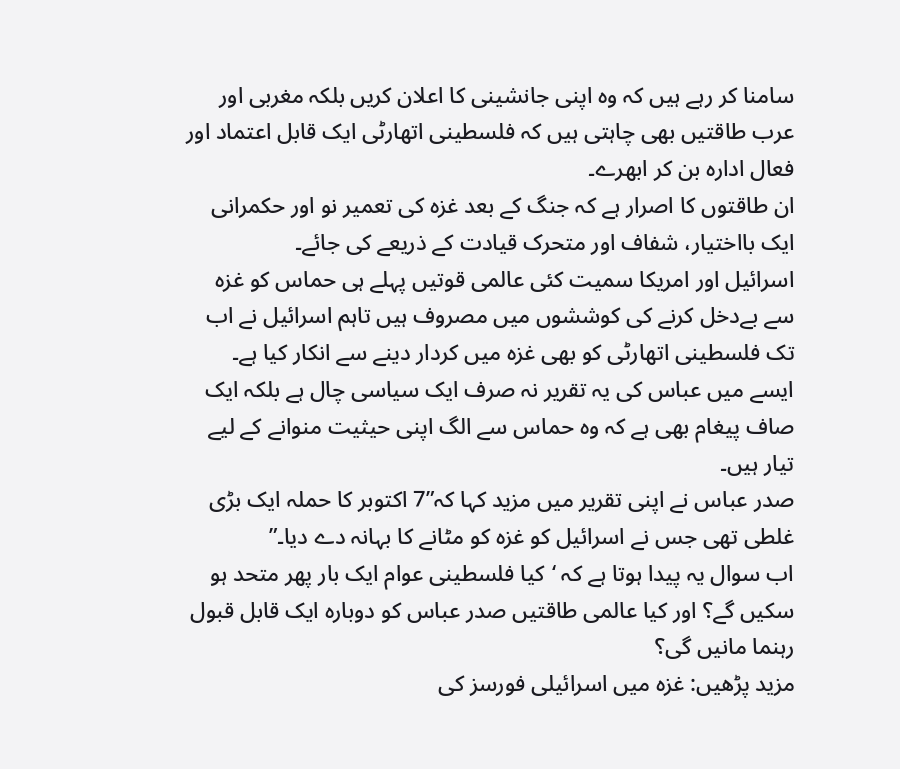سامنا کر رہے ہیں کہ وہ اپنی جانشینی کا اعلان کریں بلکہ مغربی اور عرب طاقتیں بھی چاہتی ہیں کہ فلسطینی اتھارٹی ایک قابل اعتماد اور فعال ادارہ بن کر ابھرے۔
ان طاقتوں کا اصرار ہے کہ جنگ کے بعد غزہ کی تعمیر نو اور حکمرانی ایک بااختیار، شفاف اور متحرک قیادت کے ذریعے کی جائے۔
اسرائیل اور امریکا سمیت کئی عالمی قوتیں پہلے ہی حماس کو غزہ سے بےدخل کرنے کی کوششوں میں مصروف ہیں تاہم اسرائیل نے اب تک فلسطینی اتھارٹی کو بھی غزہ میں کردار دینے سے انکار کیا ہے۔
ایسے میں عباس کی یہ تقریر نہ صرف ایک سیاسی چال ہے بلکہ ایک صاف پیغام بھی ہے کہ وہ حماس سے الگ اپنی حیثیت منوانے کے لیے تیار ہیں۔
صدر عباس نے اپنی تقریر میں مزید کہا کہ”7 اکتوبر کا حملہ ایک بڑی غلطی تھی جس نے اسرائیل کو غزہ کو مٹانے کا بہانہ دے دیا۔”
اب سوال یہ پیدا ہوتا ہے کہ ‘کیا فلسطینی عوام ایک بار پھر متحد ہو سکیں گے؟ اور کیا عالمی طاقتیں صدر عباس کو دوبارہ ایک قابل قبول رہنما مانیں گی؟
مزید پڑھیں: غزہ میں اسرائیلی فورسز کی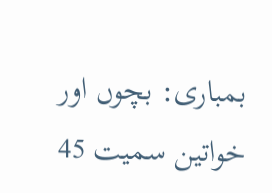بمباری: بچوں اور خواتین سمیت 45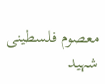معصوم فلسطینی شہید